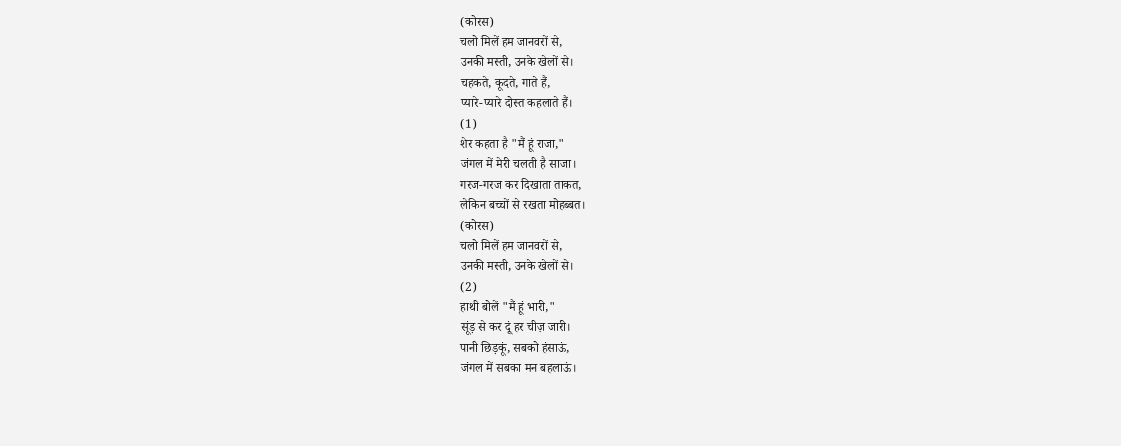(कोरस)
चलो मिलें हम जानवरों से,
उनकी मस्ती, उनके खेलों से।
चहकते, कूदते, गाते हैं,
प्यारे-प्यारे दोस्त कहलाते हैं।
(1)
शेर कहता है "मैं हूं राजा,"
जंगल में मेरी चलती है साजा।
गरज-गरज कर दिखाता ताकत,
लेकिन बच्चों से रखता मोहब्बत।
(कोरस)
चलो मिलें हम जानवरों से,
उनकी मस्ती, उनके खेलों से।
(2)
हाथी बोलें "मैं हूं भारी,"
सूंड़ से कर दूं हर चीज़ जारी।
पानी छिड़कूं, सबको हंसाऊं,
जंगल में सबका मन बहलाऊं।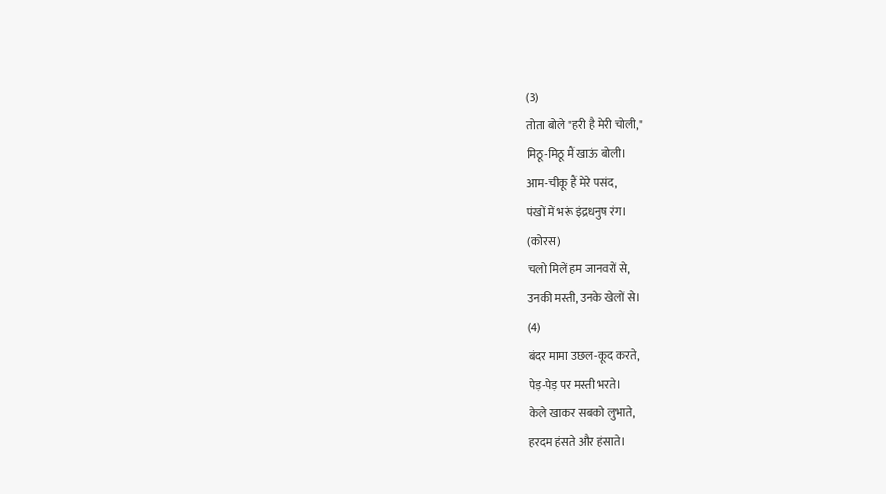(3)
तोता बोले "हरी है मेरी चोली,"
मिठू-मिठू मैं खाऊं बोली।
आम-चीकू हैं मेरे पसंद,
पंखों में भरूं इंद्रधनुष रंग।
(कोरस)
चलो मिलें हम जानवरों से,
उनकी मस्ती, उनके खेलों से।
(4)
बंदर मामा उछल-कूद करते,
पेड़-पेड़ पर मस्ती भरते।
केले खाकर सबको लुभाते,
हरदम हंसते और हंसाते।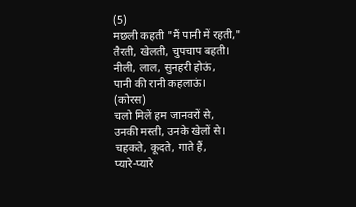(5)
मछली कहती "मैं पानी में रहती,"
तैरती, खेलती, चुपचाप बहती।
नीली, लाल, सुनहरी होऊं,
पानी की रानी कहलाऊं।
(कोरस)
चलो मिलें हम जानवरों से,
उनकी मस्ती, उनके खेलों से।
चहकते, कूदते, गाते हैं,
प्यारे-प्यारे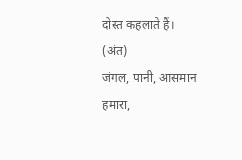दोस्त कहलाते हैं।
(अंत)
जंगल, पानी, आसमान हमारा,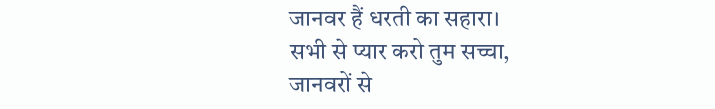जानवर हैं धरती का सहारा।
सभी से प्यार करो तुम सच्चा,
जानवरों से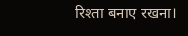रिश्ता बनाए रखना।